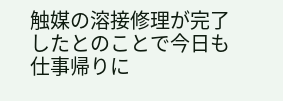触媒の溶接修理が完了したとのことで今日も仕事帰りに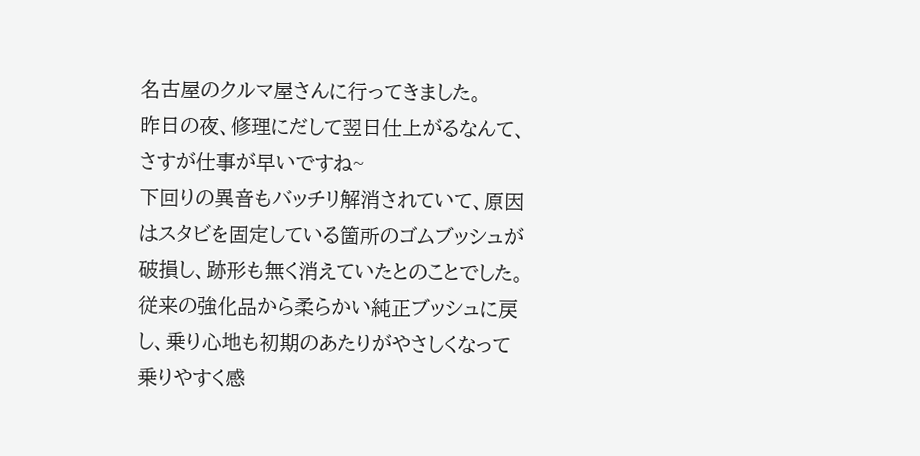名古屋のクルマ屋さんに行ってきました。
昨日の夜、修理にだして翌日仕上がるなんて、さすが仕事が早いですね~
下回りの異音もバッチリ解消されていて、原因はスタビを固定している箇所のゴムブッシュが破損し、跡形も無く消えていたとのことでした。
従来の強化品から柔らかい純正ブッシュに戻し、乗り心地も初期のあたりがやさしくなって乗りやすく感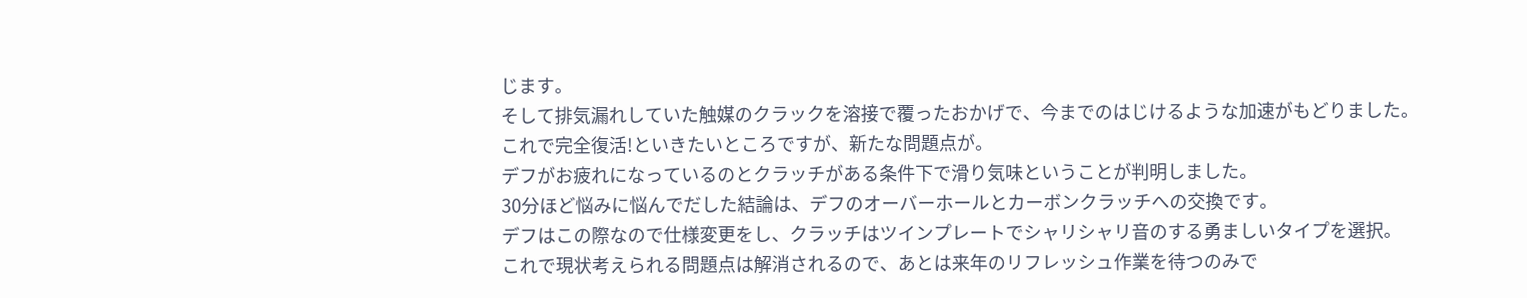じます。
そして排気漏れしていた触媒のクラックを溶接で覆ったおかげで、今までのはじけるような加速がもどりました。
これで完全復活!といきたいところですが、新たな問題点が。
デフがお疲れになっているのとクラッチがある条件下で滑り気味ということが判明しました。
30分ほど悩みに悩んでだした結論は、デフのオーバーホールとカーボンクラッチへの交換です。
デフはこの際なので仕様変更をし、クラッチはツインプレートでシャリシャリ音のする勇ましいタイプを選択。
これで現状考えられる問題点は解消されるので、あとは来年のリフレッシュ作業を待つのみで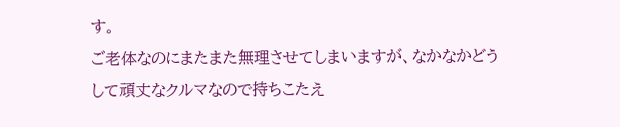す。
ご老体なのにまたまた無理させてしまいますが、なかなかどうして頑丈なクルマなので持ちこたえ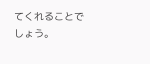てくれることでしょう。